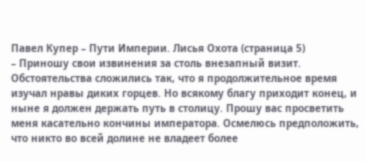Павел Купер – Пути Империи. Лисья Охота (страница 5)
– Приношу свои извинения за столь внезапный визит. Обстоятельства сложились так, что я продолжительное время изучал нравы диких горцев. Но всякому благу приходит конец, и ныне я должен держать путь в столицу. Прошу вас просветить меня касательно кончины императора. Осмелюсь предположить, что никто во всей долине не владеет более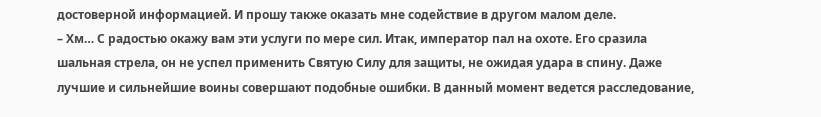достоверной информацией. И прошу также оказать мне содействие в другом малом деле.
– Хм… С радостью окажу вам эти услуги по мере сил. Итак, император пал на охоте. Его сразила шальная стрела, он не успел применить Святую Силу для защиты, не ожидая удара в спину. Даже лучшие и сильнейшие воины совершают подобные ошибки. В данный момент ведется расследование,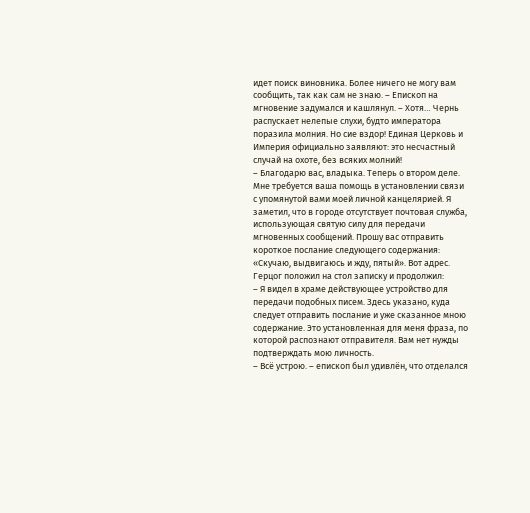идет поиск виновника. Более ничего не могу вам сообщить, так как сам не знаю. – Епископ на мгновение задумался и кашлянул. – Хотя… Чернь распускает нелепые слухи, будто императора поразила молния. Но сие вздор! Единая Церковь и Империя официально заявляют: это несчастный случай на охоте, без всяких молний!
– Благодарю вас, владыка. Теперь о втором деле. Мне требуется ваша помощь в установлении связи с упомянутой вами моей личной канцелярией. Я заметил, что в городе отсутствует почтовая служба, использующая святую силу для передачи мгновенных сообщений. Прошу вас отправить короткое послание следующего содержания: «Скучаю, выдвигаюсь и жду, пятый». Вот адрес.
Герцог положил на стол записку и продолжил:
– Я видел в храме действующее устройство для передачи подобных писем. Здесь указано, куда следует отправить послание и уже сказанное мною содержание. Это установленная для меня фраза, по которой распознают отправителя. Вам нет нужды подтверждать мою личность.
– Всё устрою. – епископ был удивлён, что отделался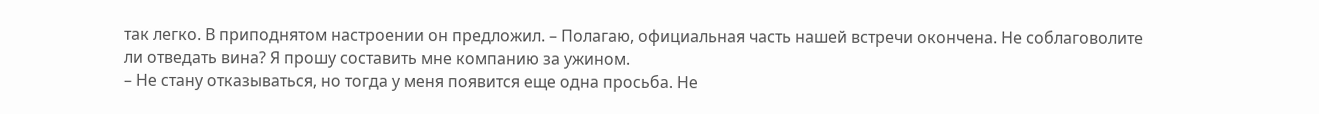так легко. В приподнятом настроении он предложил. – Полагаю, официальная часть нашей встречи окончена. Не соблаговолите ли отведать вина? Я прошу составить мне компанию за ужином.
– Не стану отказываться, но тогда у меня появится еще одна просьба. Не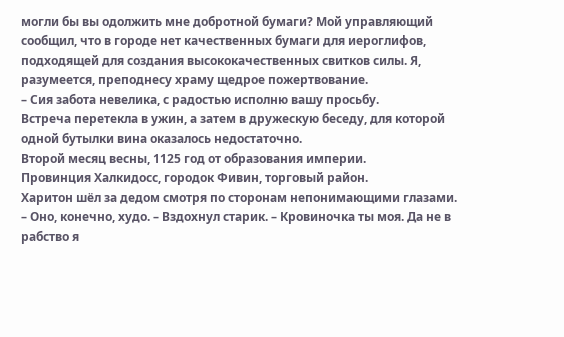могли бы вы одолжить мне добротной бумаги? Мой управляющий сообщил, что в городе нет качественных бумаги для иероглифов, подходящей для создания высококачественных свитков силы. Я, разумеется, преподнесу храму щедрое пожертвование.
– Сия забота невелика, с радостью исполню вашу просьбу.
Встреча перетекла в ужин, а затем в дружескую беседу, для которой одной бутылки вина оказалось недостаточно.
Второй месяц весны, 1125 год от образования империи.
Провинция Халкидосс, городок Фивин, торговый район.
Харитон шёл за дедом смотря по сторонам непонимающими глазами.
– Оно, конечно, худо. – Вздохнул старик. – Кровиночка ты моя. Да не в рабство я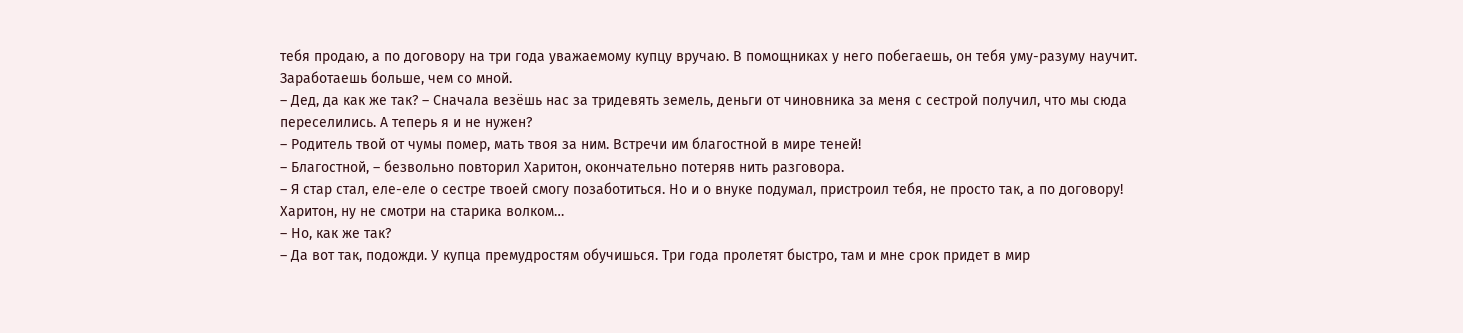тебя продаю, а по договору на три года уважаемому купцу вручаю. В помощниках у него побегаешь, он тебя уму-разуму научит. Заработаешь больше, чем со мной.
– Дед, да как же так? – Сначала везёшь нас за тридевять земель, деньги от чиновника за меня с сестрой получил, что мы сюда переселились. А теперь я и не нужен?
– Родитель твой от чумы помер, мать твоя за ним. Встречи им благостной в мире теней!
– Благостной, – безвольно повторил Харитон, окончательно потеряв нить разговора.
– Я стар стал, еле-еле о сестре твоей смогу позаботиться. Но и о внуке подумал, пристроил тебя, не просто так, а по договору! Харитон, ну не смотри на старика волком…
– Но, как же так?
– Да вот так, подожди. У купца премудростям обучишься. Три года пролетят быстро, там и мне срок придет в мир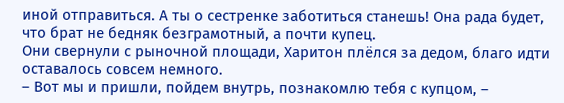иной отправиться. А ты о сестренке заботиться станешь! Она рада будет, что брат не бедняк безграмотный, а почти купец.
Они свернули с рыночной площади, Харитон плёлся за дедом, благо идти оставалось совсем немного.
– Вот мы и пришли, пойдем внутрь, познакомлю тебя с купцом, –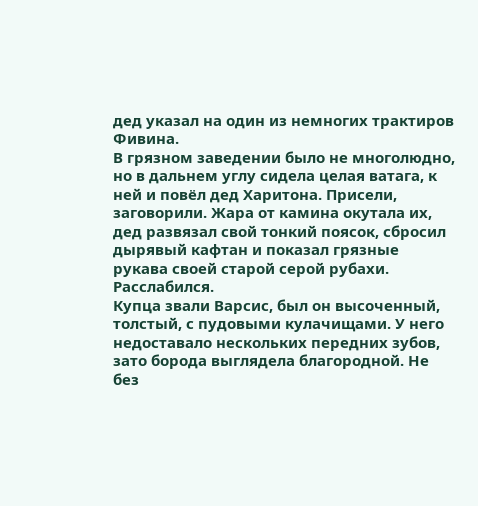дед указал на один из немногих трактиров Фивина.
В грязном заведении было не многолюдно, но в дальнем углу сидела целая ватага, к ней и повёл дед Харитона. Присели, заговорили. Жара от камина окутала их, дед развязал свой тонкий поясок, сбросил дырявый кафтан и показал грязные рукава своей старой серой рубахи. Расслабился.
Купца звали Варсис, был он высоченный, толстый, с пудовыми кулачищами. У него недоставало нескольких передних зубов, зато борода выглядела благородной. Не без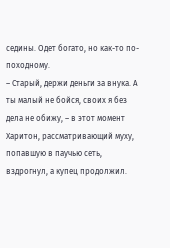седины. Одет богато, но как-то по-походному.
– Старый, держи деньги за внука. А ты малый не бойся, своих я без дела не обижу, – в этот момент Харитон, рассматривающий муху, попавшую в паучью сеть, вздрогнул, а купец продолжил.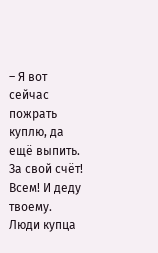– Я вот сейчас пожрать куплю, да ещё выпить. За свой счёт! Всем! И деду твоему.
Люди купца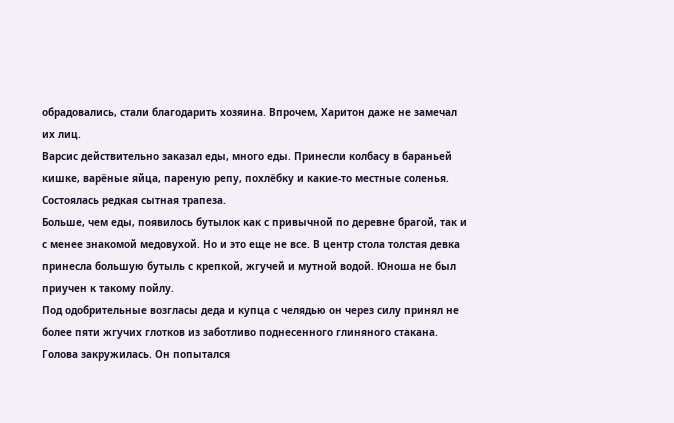обрадовались, стали благодарить хозяина. Впрочем, Харитон даже не замечал их лиц.
Варсис действительно заказал еды, много еды. Принесли колбасу в бараньей кишке, варёные яйца, пареную репу, похлёбку и какие-то местные соленья. Состоялась редкая сытная трапеза.
Больше, чем еды, появилось бутылок как с привычной по деревне брагой, так и с менее знакомой медовухой. Но и это еще не все. В центр стола толстая девка принесла большую бутыль с крепкой, жгучей и мутной водой. Юноша не был приучен к такому пойлу.
Под одобрительные возгласы деда и купца с челядью он через силу принял не более пяти жгучих глотков из заботливо поднесенного глиняного стакана.
Голова закружилась. Он попытался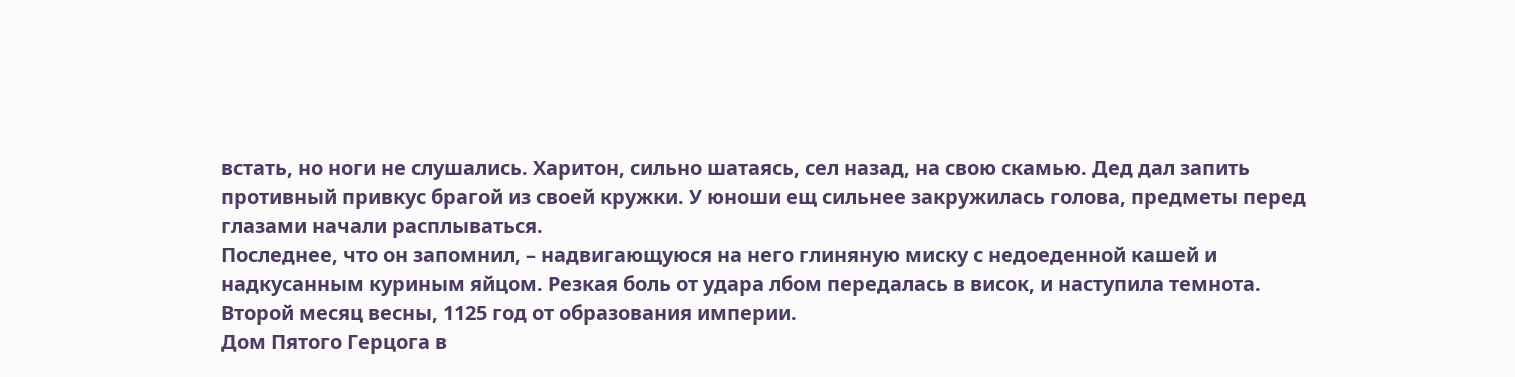встать, но ноги не слушались. Харитон, сильно шатаясь, сел назад, на свою скамью. Дед дал запить противный привкус брагой из своей кружки. У юноши ещ сильнее закружилась голова, предметы перед глазами начали расплываться.
Последнее, что он запомнил, – надвигающуюся на него глиняную миску с недоеденной кашей и надкусанным куриным яйцом. Резкая боль от удара лбом передалась в висок, и наступила темнота.
Второй месяц весны, 1125 год от образования империи.
Дом Пятого Герцога в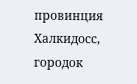провинция Халкидосс, городок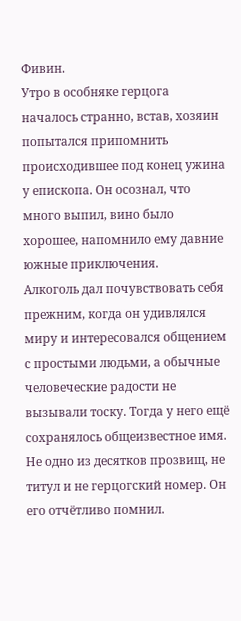Фивин.
Утро в особняке герцога началось странно, встав, хозяин попытался припомнить происходившее под конец ужина у епископа. Он осознал, что много выпил, вино было хорошее, напомнило ему давние южные приключения.
Алкоголь дал почувствовать себя прежним, когда он удивлялся миру и интересовался общением с простыми людьми, а обычные человеческие радости не вызывали тоску. Тогда у него ещё сохранялось общеизвестное имя. Не одно из десятков прозвищ, не титул и не герцогский номер. Он его отчётливо помнил.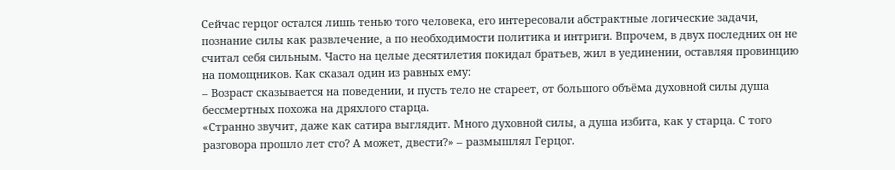Сейчас герцог остался лишь тенью того человека, его интересовали абстрактные логические задачи, познание силы как развлечение, а по необходимости политика и интриги. Впрочем, в двух последних он не считал себя сильным. Часто на целые десятилетия покидал братьев, жил в уединении, оставляя провинцию на помощников. Как сказал один из равных ему:
– Возраст сказывается на поведении, и пусть тело не стареет, от большого объёма духовной силы душа бессмертных похожа на дряхлого старца.
«Странно звучит, даже как сатира выглядит. Много духовной силы, а душа избита, как у старца. С того разговора прошло лет сто? А может, двести?» – размышлял Герцог.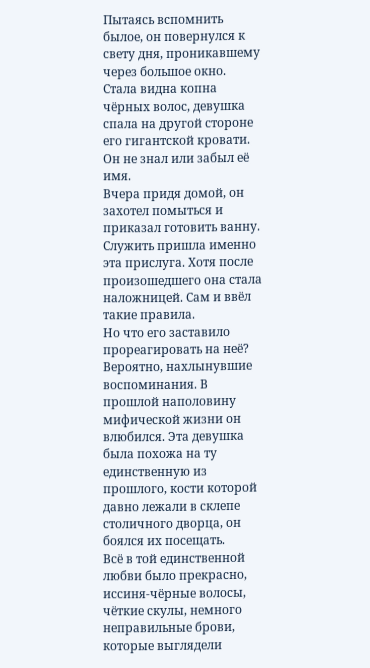Пытаясь вспомнить былое, он повернулся к свету дня, проникавшему через большое окно. Стала видна копна чёрных волос, девушка спала на другой стороне его гигантской кровати. Он не знал или забыл её имя.
Вчера придя домой, он захотел помыться и приказал готовить ванну. Служить пришла именно эта прислуга. Хотя после произошедшего она стала наложницей. Сам и ввёл такие правила.
Но что его заставило прореагировать на неё? Вероятно, нахлынувшие воспоминания. В прошлой наполовину мифической жизни он влюбился. Эта девушка была похожа на ту единственную из прошлого, кости которой давно лежали в склепе столичного дворца, он боялся их посещать.
Всё в той единственной любви было прекрасно, иссиня-чёрные волосы, чёткие скулы, немного неправильные брови, которые выглядели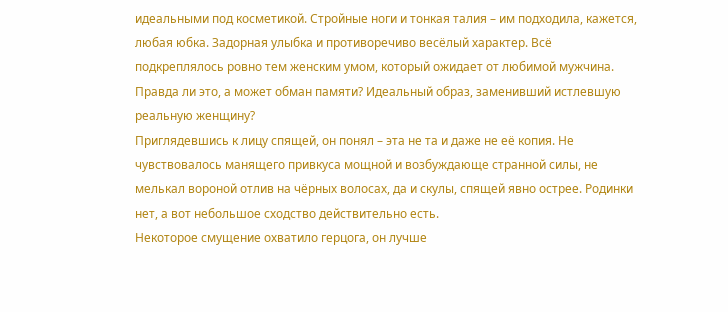идеальными под косметикой. Стройные ноги и тонкая талия – им подходила, кажется, любая юбка. Задорная улыбка и противоречиво весёлый характер. Всё подкреплялось ровно тем женским умом, который ожидает от любимой мужчина. Правда ли это, а может обман памяти? Идеальный образ, заменивший истлевшую реальную женщину?
Приглядевшись к лицу спящей, он понял – эта не та и даже не её копия. Не чувствовалось манящего привкуса мощной и возбуждающе странной силы, не мелькал вороной отлив на чёрных волосах, да и скулы, спящей явно острее. Родинки нет, а вот небольшое сходство действительно есть.
Некоторое смущение охватило герцога, он лучше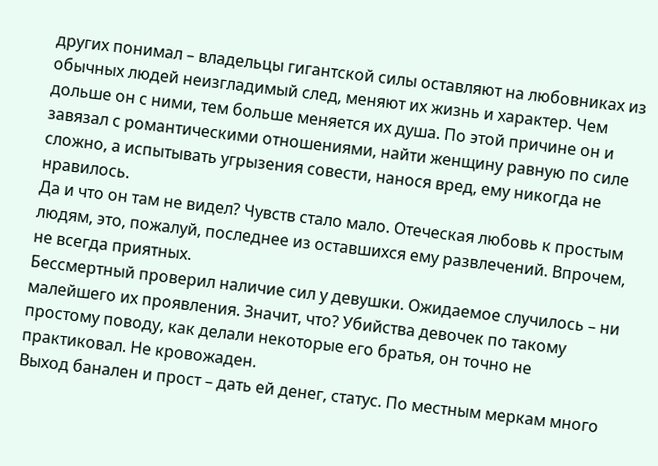других понимал – владельцы гигантской силы оставляют на любовниках из обычных людей неизгладимый след, меняют их жизнь и характер. Чем дольше он с ними, тем больше меняется их душа. По этой причине он и завязал с романтическими отношениями, найти женщину равную по силе сложно, а испытывать угрызения совести, нанося вред, ему никогда не нравилось.
Да и что он там не видел? Чувств стало мало. Отеческая любовь к простым людям, это, пожалуй, последнее из оставшихся ему развлечений. Впрочем, не всегда приятных.
Бессмертный проверил наличие сил у девушки. Ожидаемое случилось – ни малейшего их проявления. Значит, что? Убийства девочек по такому простому поводу, как делали некоторые его братья, он точно не практиковал. Не кровожаден.
Выход банален и прост – дать ей денег, статус. По местным меркам много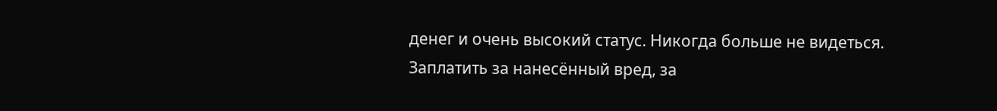денег и очень высокий статус. Никогда больше не видеться. Заплатить за нанесённый вред, за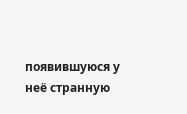появившуюся у неё странную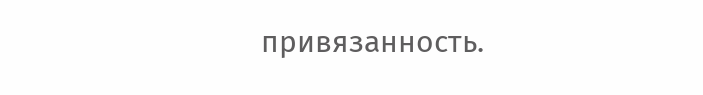привязанность.